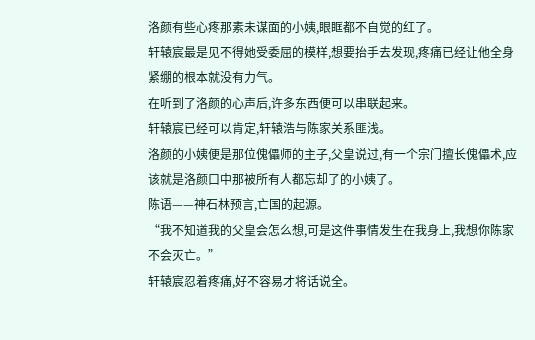洛颜有些心疼那素未谋面的小姨,眼眶都不自觉的红了。
轩辕宸最是见不得她受委屈的模样,想要抬手去发现,疼痛已经让他全身紧绷的根本就没有力气。
在听到了洛颜的心声后,许多东西便可以串联起来。
轩辕宸已经可以肯定,轩辕浩与陈家关系匪浅。
洛颜的小姨便是那位傀儡师的主子,父皇说过,有一个宗门擅长傀儡术,应该就是洛颜口中那被所有人都忘却了的小姨了。
陈语——神石林预言,亡国的起源。
“我不知道我的父皇会怎么想,可是这件事情发生在我身上,我想你陈家不会灭亡。”
轩辕宸忍着疼痛,好不容易才将话说全。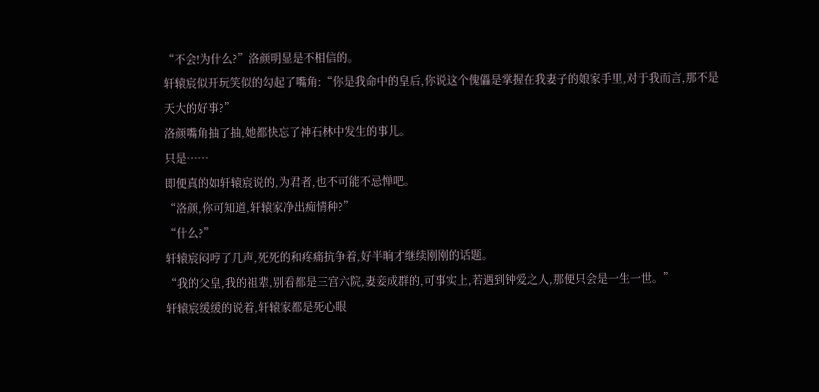“不会!为什么?”洛颜明显是不相信的。
轩辕宸似开玩笑似的勾起了嘴角:“你是我命中的皇后,你说这个傀儡是掌握在我妻子的娘家手里,对于我而言,那不是天大的好事?”
洛颜嘴角抽了抽,她都快忘了神石林中发生的事儿。
只是……
即便真的如轩辕宸说的,为君者,也不可能不忌惮吧。
“洛颜,你可知道,轩辕家净出痴情种?”
“什么?”
轩辕宸闷哼了几声,死死的和疼痛抗争着,好半晌才继续刚刚的话题。
“我的父皇,我的祖辈,别看都是三宫六院,妻妾成群的,可事实上,若遇到钟爱之人,那便只会是一生一世。”
轩辕宸缓缓的说着,轩辕家都是死心眼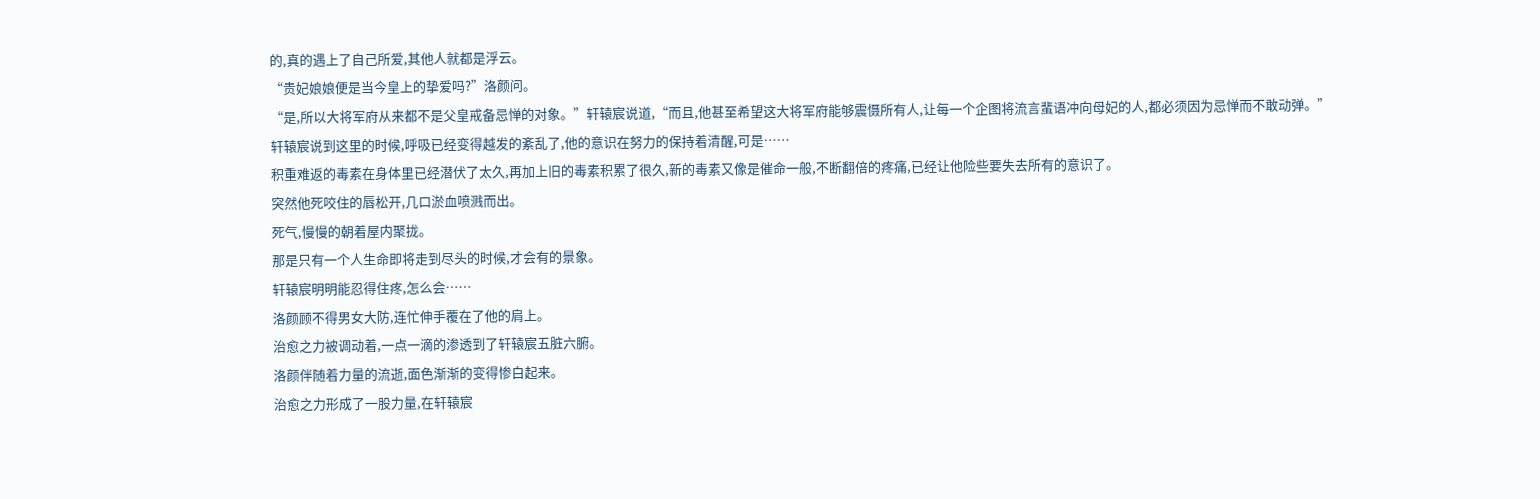的,真的遇上了自己所爱,其他人就都是浮云。
“贵妃娘娘便是当今皇上的挚爱吗?”洛颜问。
“是,所以大将军府从来都不是父皇戒备忌惮的对象。”轩辕宸说道,“而且,他甚至希望这大将军府能够震慑所有人,让每一个企图将流言蜚语冲向母妃的人,都必须因为忌惮而不敢动弹。”
轩辕宸说到这里的时候,呼吸已经变得越发的紊乱了,他的意识在努力的保持着清醒,可是……
积重难返的毒素在身体里已经潜伏了太久,再加上旧的毒素积累了很久,新的毒素又像是催命一般,不断翻倍的疼痛,已经让他险些要失去所有的意识了。
突然他死咬住的唇松开,几口淤血喷溅而出。
死气,慢慢的朝着屋内聚拢。
那是只有一个人生命即将走到尽头的时候,才会有的景象。
轩辕宸明明能忍得住疼,怎么会……
洛颜顾不得男女大防,连忙伸手覆在了他的肩上。
治愈之力被调动着,一点一滴的渗透到了轩辕宸五脏六腑。
洛颜伴随着力量的流逝,面色渐渐的变得惨白起来。
治愈之力形成了一股力量,在轩辕宸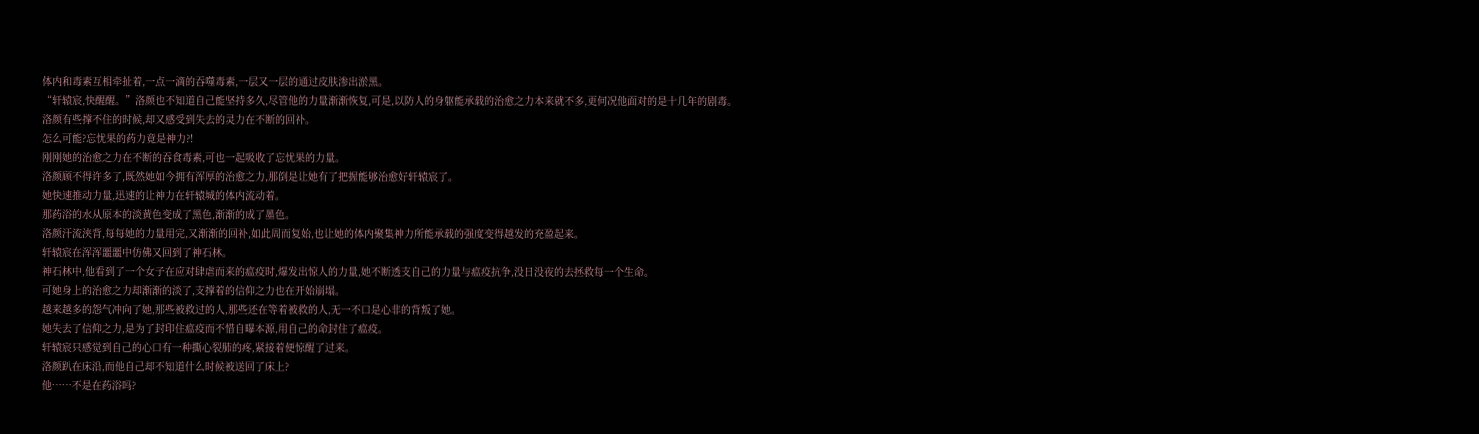体内和毒素互相牵扯着,一点一滴的吞噬毒素,一层又一层的通过皮肤渗出淤黑。
“轩辕宸,快醒醒。”洛颜也不知道自己能坚持多久,尽管他的力量渐渐恢复,可是,以防人的身躯能承载的治愈之力本来就不多,更何况他面对的是十几年的剧毒。
洛颜有些撑不住的时候,却又感受到失去的灵力在不断的回䃼。
怎么可能?忘忧果的药力竟是神力?!
刚刚她的治愈之力在不断的吞食毒素,可也一起吸收了忘忧果的力量。
洛颜顾不得许多了,既然她如今拥有浑厚的治愈之力,那倒是让她有了把握能够治愈好轩辕宸了。
她快速推动力量,迅速的让神力在轩辕城的体内流动着。
那药浴的水从原本的淡黄色变成了黑色,渐渐的成了墨色。
洛颜汗流浃背,每每她的力量用完,又渐渐的回补,如此周而复始,也让她的体内聚集神力所能承载的强度变得越发的充盈起来。
轩辕宸在浑浑噩噩中仿佛又回到了神石林。
神石林中,他看到了一个女子在应对肆虐而来的瘟疫时,爆发出惊人的力量,她不断透支自己的力量与瘟疫抗争,没日没夜的去拯救每一个生命。
可她身上的治愈之力却渐渐的淡了,支撑着的信仰之力也在开始崩塌。
越来越多的怨气冲向了她,那些被救过的人,那些还在等着被救的人,无一不口是心非的背叛了她。
她失去了信仰之力,是为了封印住瘟疫而不惜自曝本源,用自己的命封住了瘟疫。
轩辕宸只感觉到自己的心口有一种撕心裂肺的疼,紧接着便惊醒了过来。
洛颜趴在床沿,而他自己却不知道什么时候被送回了床上?
他……不是在药浴吗?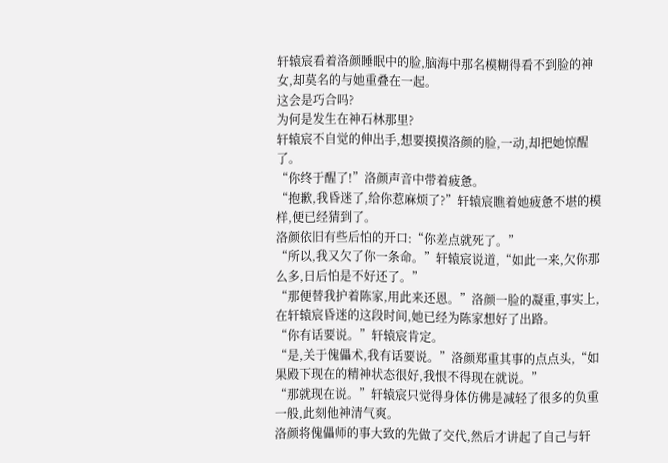轩辕宸看着洛颜睡眠中的脸,脑海中那名模糊得看不到脸的神女,却莫名的与她重叠在一起。
这会是巧合吗?
为何是发生在神石林那里?
轩辕宸不自觉的伸出手,想要摸摸洛颜的脸,一动,却把她惊醒了。
“你终于醒了!”洛颜声音中带着疲惫。
“抱歉,我昏迷了,给你惹麻烦了?”轩辕宸瞧着她疲惫不堪的模样,便已经猜到了。
洛颜依旧有些后怕的开口:“你差点就死了。”
“所以,我又欠了你一条命。”轩辕宸说道,“如此一来,欠你那么多,日后怕是不好还了。”
“那便替我护着陈家,用此来还恩。”洛颜一脸的凝重,事实上,在轩辕宸昏迷的这段时间,她已经为陈家想好了出路。
“你有话要说。”轩辕宸肯定。
“是,关于傀儡术,我有话要说。”洛颜郑重其事的点点头,“如果殿下现在的精神状态很好,我恨不得现在就说。”
“那就现在说。”轩辕宸只觉得身体仿佛是减轻了很多的负重一般,此刻他神清气爽。
洛颜将傀儡师的事大致的先做了交代,然后才讲起了自己与轩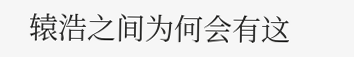辕浩之间为何会有这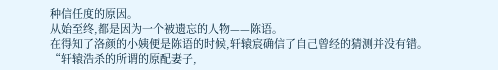种信任度的原因。
从始至终,都是因为一个被遗忘的人物——陈语。
在得知了洛颜的小姨便是陈语的时候,轩辕宸确信了自己曾经的猜测并没有错。
“轩辕浩杀的所谓的原配妻子,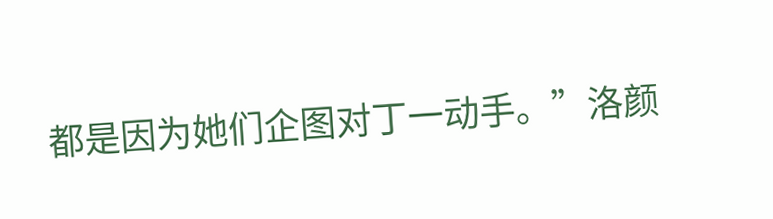都是因为她们企图对丁一动手。”洛颜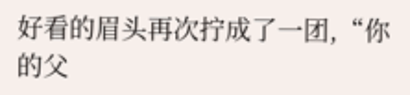好看的眉头再次拧成了一团,“你的父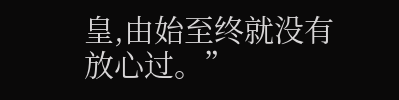皇,由始至终就没有放心过。”